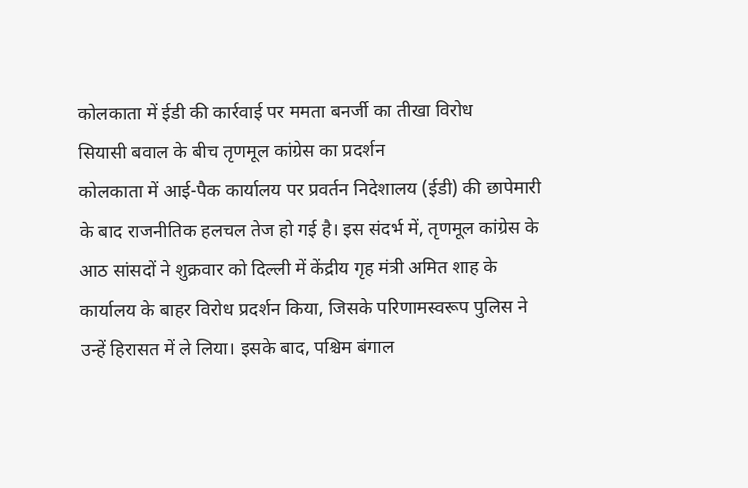कोलकाता में ईडी की कार्रवाई पर ममता बनर्जी का तीखा विरोध
सियासी बवाल के बीच तृणमूल कांग्रेस का प्रदर्शन
कोलकाता में आई-पैक कार्यालय पर प्रवर्तन निदेशालय (ईडी) की छापेमारी के बाद राजनीतिक हलचल तेज हो गई है। इस संदर्भ में, तृणमूल कांग्रेस के आठ सांसदों ने शुक्रवार को दिल्ली में केंद्रीय गृह मंत्री अमित शाह के कार्यालय के बाहर विरोध प्रदर्शन किया, जिसके परिणामस्वरूप पुलिस ने उन्हें हिरासत में ले लिया। इसके बाद, पश्चिम बंगाल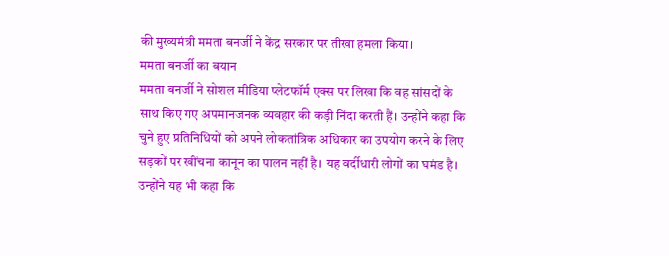की मुख्यमंत्री ममता बनर्जी ने केंद्र सरकार पर तीखा हमला किया।
ममता बनर्जी का बयान
ममता बनर्जी ने सोशल मीडिया प्लेटफॉर्म एक्स पर लिखा कि वह सांसदों के साथ किए गए अपमानजनक व्यवहार की कड़ी निंदा करती हैं। उन्होंने कहा कि चुने हुए प्रतिनिधियों को अपने लोकतांत्रिक अधिकार का उपयोग करने के लिए सड़कों पर खींचना कानून का पालन नहीं है। यह वर्दीधारी लोगों का घमंड है। उन्होंने यह भी कहा कि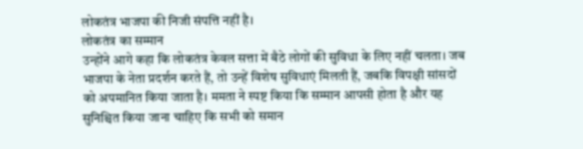लोकतंत्र भाजपा की निजी संपत्ति नहीं है।
लोकतंत्र का सम्मान
उन्होंने आगे कहा कि लोकतंत्र केवल सत्ता में बैठे लोगों की सुविधा के लिए नहीं चलता। जब भाजपा के नेता प्रदर्शन करते हैं, तो उन्हें विशेष सुविधाएं मिलती हैं, जबकि विपक्षी सांसदों को अपमानित किया जाता है। ममता ने स्पष्ट किया कि सम्मान आपसी होता है और यह सुनिश्चित किया जाना चाहिए कि सभी को समान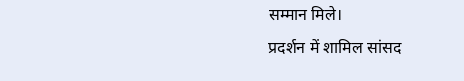सम्मान मिले।
प्रदर्शन में शामिल सांसद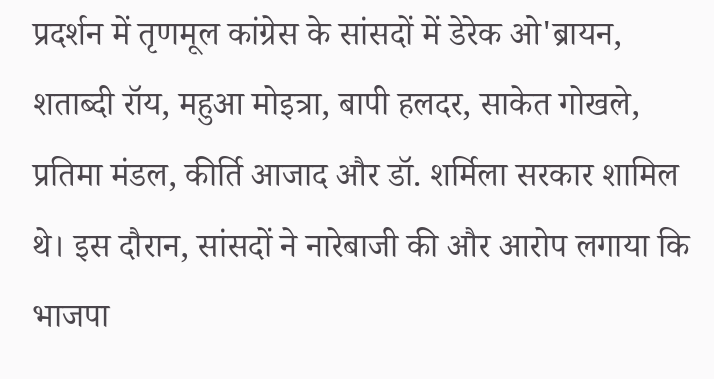प्रदर्शन में तृणमूल कांग्रेस के सांसदों में डेरेक ओ'ब्रायन, शताब्दी रॉय, महुआ मोइत्रा, बापी हलदर, साकेत गोखले, प्रतिमा मंडल, कीर्ति आजाद और डॉ. शर्मिला सरकार शामिल थे। इस दौरान, सांसदों ने नारेबाजी की और आरोप लगाया कि भाजपा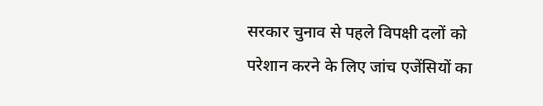सरकार चुनाव से पहले विपक्षी दलों को परेशान करने के लिए जांच एजेंसियों का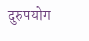दुरुपयोग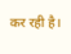कर रही है।